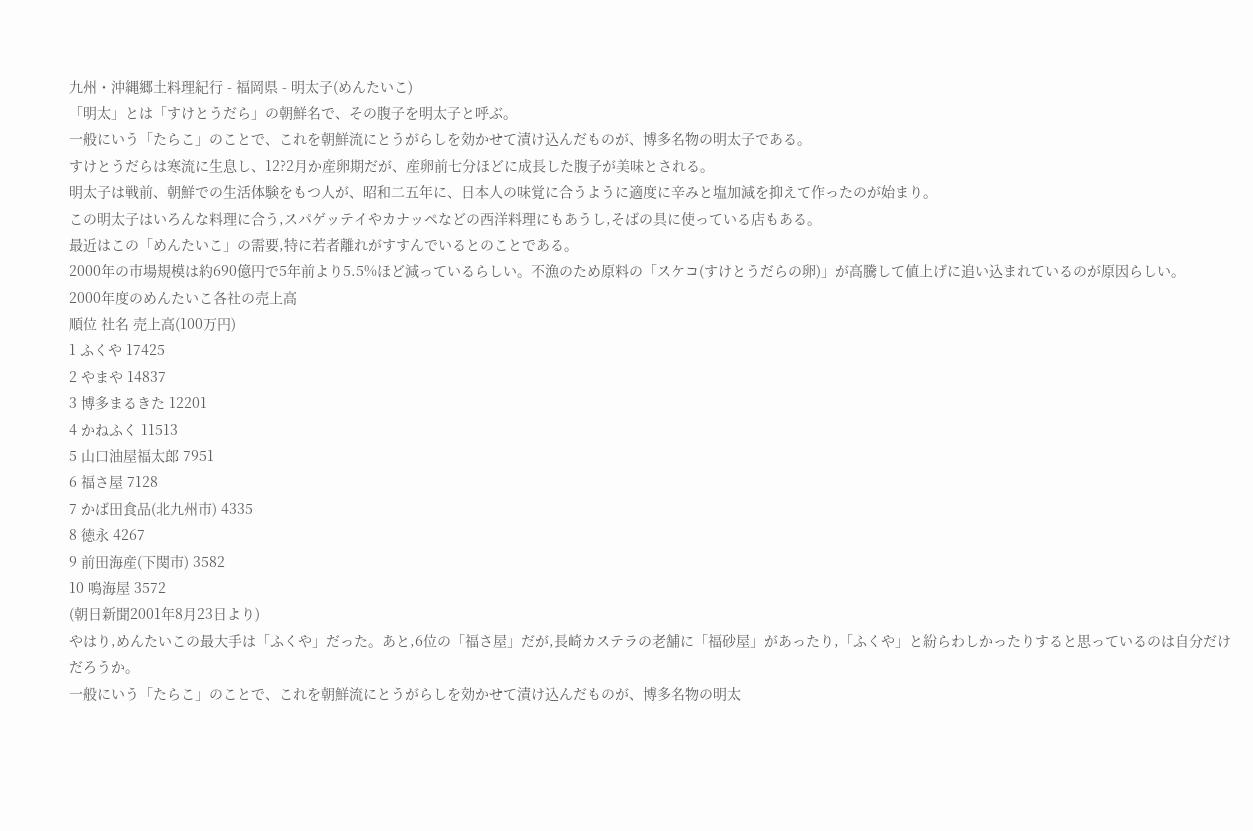九州・沖縄郷土料理紀行 - 福岡県 - 明太子(めんたいこ)
「明太」とは「すけとうだら」の朝鮮名で、その腹子を明太子と呼ぶ。
一般にいう「たらこ」のことで、これを朝鮮流にとうがらしを効かせて漬け込んだものが、博多名物の明太子である。
すけとうだらは寒流に生息し、12?2月か産卵期だが、産卵前七分ほどに成長した腹子が美味とされる。
明太子は戦前、朝鮮での生活体験をもつ人が、昭和二五年に、日本人の味覚に合うように適度に辛みと塩加減を抑えて作ったのが始まり。
この明太子はいろんな料理に合う,スパゲッテイやカナッペなどの西洋料理にもあうし,そばの具に使っている店もある。
最近はこの「めんたいこ」の需要,特に若者離れがすすんでいるとのことである。
2000年の市場規模は約690億円で5年前より5.5%ほど減っているらしい。不漁のため原料の「スケコ(すけとうだらの卵)」が高騰して値上げに追い込まれているのが原因らしい。
2000年度のめんたいこ各社の売上高
順位 社名 売上高(100万円)
1 ふくや 17425
2 やまや 14837
3 博多まるきた 12201
4 かねふく 11513
5 山口油屋福太郎 7951
6 福さ屋 7128
7 かば田食品(北九州市) 4335
8 徳永 4267
9 前田海産(下関市) 3582
10 鳴海屋 3572
(朝日新聞2001年8月23日より)
やはり,めんたいこの最大手は「ふくや」だった。あと,6位の「福さ屋」だが,長崎カステラの老舗に「福砂屋」があったり,「ふくや」と紛らわしかったりすると思っているのは自分だけだろうか。
一般にいう「たらこ」のことで、これを朝鮮流にとうがらしを効かせて漬け込んだものが、博多名物の明太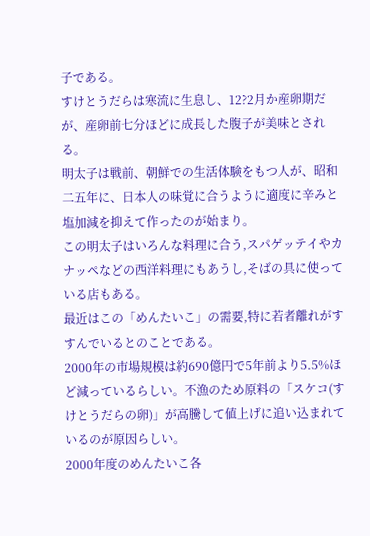子である。
すけとうだらは寒流に生息し、12?2月か産卵期だが、産卵前七分ほどに成長した腹子が美味とされる。
明太子は戦前、朝鮮での生活体験をもつ人が、昭和二五年に、日本人の味覚に合うように適度に辛みと塩加減を抑えて作ったのが始まり。
この明太子はいろんな料理に合う,スパゲッテイやカナッペなどの西洋料理にもあうし,そばの具に使っている店もある。
最近はこの「めんたいこ」の需要,特に若者離れがすすんでいるとのことである。
2000年の市場規模は約690億円で5年前より5.5%ほど減っているらしい。不漁のため原料の「スケコ(すけとうだらの卵)」が高騰して値上げに追い込まれているのが原因らしい。
2000年度のめんたいこ各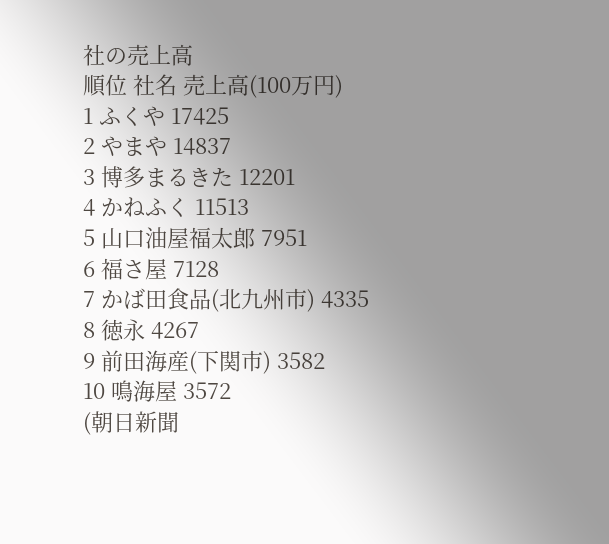社の売上高
順位 社名 売上高(100万円)
1 ふくや 17425
2 やまや 14837
3 博多まるきた 12201
4 かねふく 11513
5 山口油屋福太郎 7951
6 福さ屋 7128
7 かば田食品(北九州市) 4335
8 徳永 4267
9 前田海産(下関市) 3582
10 鳴海屋 3572
(朝日新聞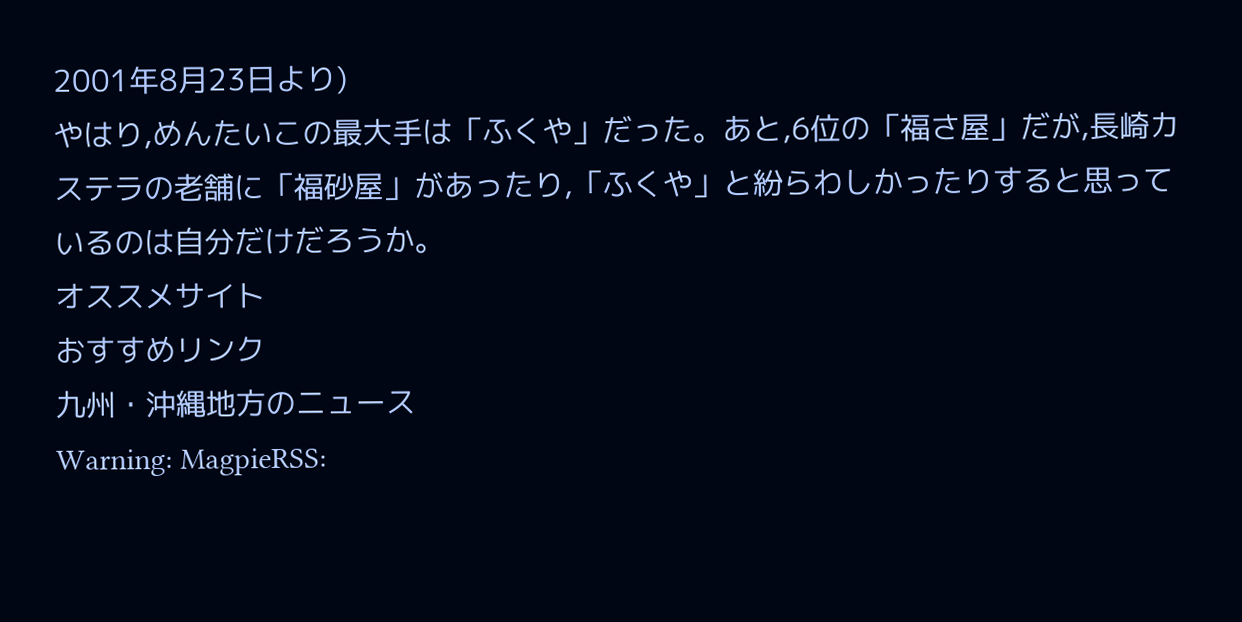2001年8月23日より)
やはり,めんたいこの最大手は「ふくや」だった。あと,6位の「福さ屋」だが,長崎カステラの老舗に「福砂屋」があったり,「ふくや」と紛らわしかったりすると思っているのは自分だけだろうか。
オススメサイト
おすすめリンク
九州・沖縄地方のニュース
Warning: MagpieRSS: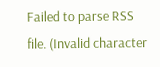Failed to parse RSS file. (Invalid character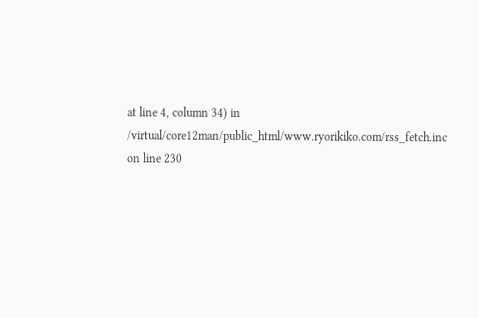at line 4, column 34) in /virtual/core12man/public_html/www.ryorikiko.com/rss_fetch.inc on line 230